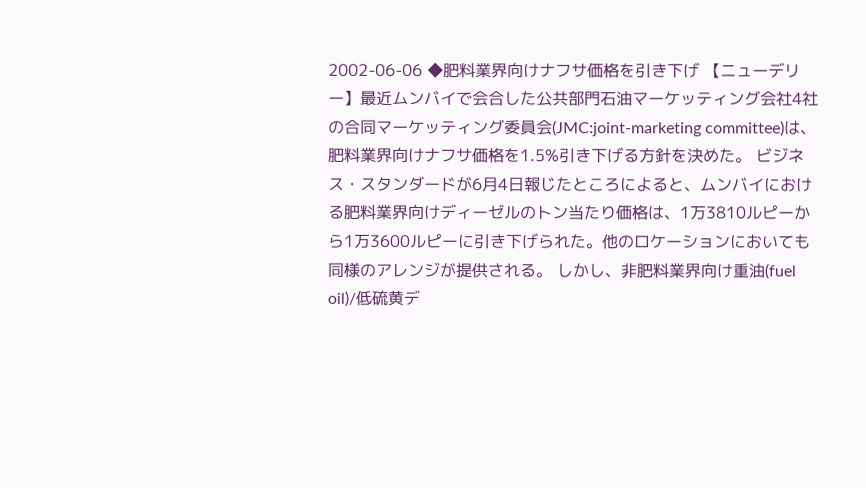2002-06-06 ◆肥料業界向けナフサ価格を引き下げ 【ニューデリー】最近ムンバイで会合した公共部門石油マーケッティング会社4社の合同マーケッティング委員会(JMC:joint-marketing committee)は、肥料業界向けナフサ価格を1.5%引き下げる方針を決めた。 ビジネス・スタンダードが6月4日報じたところによると、ムンバイにおける肥料業界向けディーゼルのトン当たり価格は、1万3810ルピーから1万3600ルピーに引き下げられた。他のロケーションにおいても同様のアレンジが提供される。 しかし、非肥料業界向け重油(fuel oil)/低硫黄デ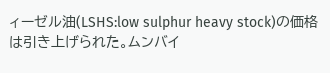ィーゼル油(LSHS:low sulphur heavy stock)の価格は引き上げられた。ムンバイ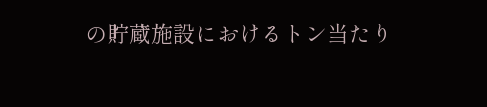の貯蔵施設におけるトン当たり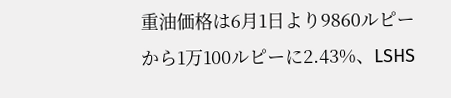重油価格は6月1日より9860ルピーから1万100ルピーに2.43%、LSHS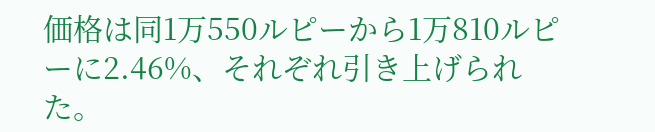価格は同1万550ルピーから1万810ルピーに2.46%、それぞれ引き上げられた。